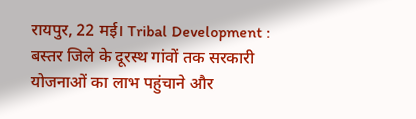रायपुर, 22 मई। Tribal Development : बस्तर जिले के दूरस्थ गांवों तक सरकारी योजनाओं का लाभ पहुंचाने और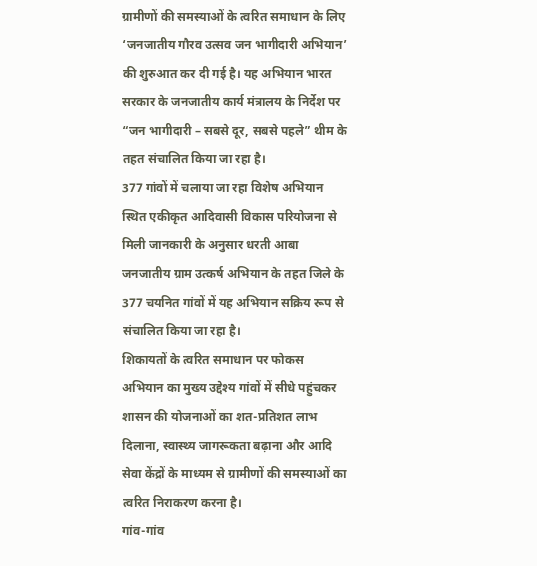ग्रामीणों की समस्याओं के त्वरित समाधान के लिए ‘जनजातीय गौरव उत्सव जन भागीदारी अभियान’ की शुरुआत कर दी गई है। यह अभियान भारत सरकार के जनजातीय कार्य मंत्रालय के निर्देश पर “जन भागीदारी – सबसे दूर, सबसे पहले” थीम के तहत संचालित किया जा रहा है।
377 गांवों में चलाया जा रहा विशेष अभियान
स्थित एकीकृत आदिवासी विकास परियोजना से मिली जानकारी के अनुसार धरती आबा जनजातीय ग्राम उत्कर्ष अभियान के तहत जिले के 377 चयनित गांवों में यह अभियान सक्रिय रूप से संचालित किया जा रहा है।
शिकायतों के त्वरित समाधान पर फोकस
अभियान का मुख्य उद्देश्य गांवों में सीधे पहुंचकर शासन की योजनाओं का शत-प्रतिशत लाभ दिलाना, स्वास्थ्य जागरूकता बढ़ाना और आदि सेवा केंद्रों के माध्यम से ग्रामीणों की समस्याओं का त्वरित निराकरण करना है।
गांव-गांव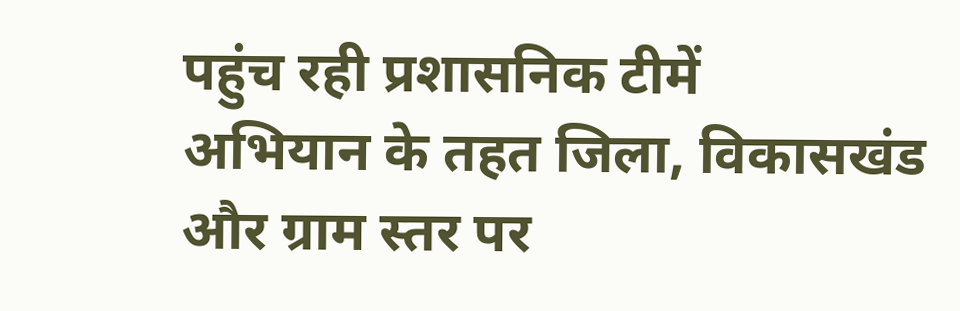पहुंच रही प्रशासनिक टीमें
अभियान के तहत जिला, विकासखंड और ग्राम स्तर पर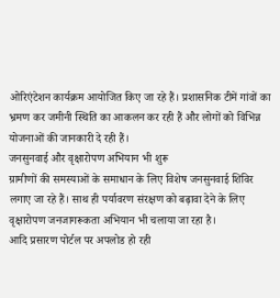ओरिएंटेशन कार्यक्रम आयोजित किए जा रहे हैं। प्रशासनिक टीमें गांवों का भ्रमण कर जमीनी स्थिति का आकलन कर रही हैं और लोगों को विभिन्न योजनाओं की जानकारी दे रही हैं।
जनसुनवाई और वृक्षारोपण अभियान भी शुरू
ग्रामीणों की समस्याओं के समाधान के लिए विशेष जनसुनवाई शिविर लगाए जा रहे हैं। साथ ही पर्यावरण संरक्षण को बढ़ावा देने के लिए वृक्षारोपण जनजागरूकता अभियान भी चलाया जा रहा है।
आदि प्रसारण पोर्टल पर अपलोड हो रही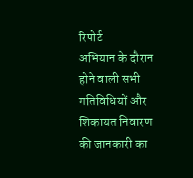रिपोर्ट
अभियान के दौरान होने वाली सभी गतिविधियों और शिकायत निवारण की जानकारी का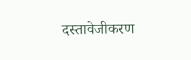दस्तावेजीकरण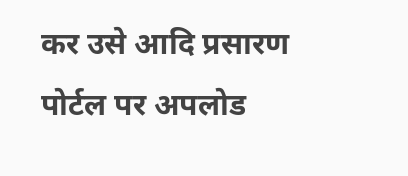कर उसे आदि प्रसारण पोर्टल पर अपलोड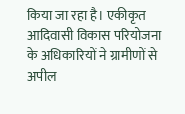किया जा रहा है। एकीकृत आदिवासी विकास परियोजना के अधिकारियों ने ग्रामीणों से अपील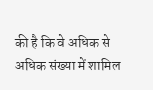की है कि वे अधिक से अधिक संख्या में शामिल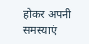होकर अपनी समस्याएं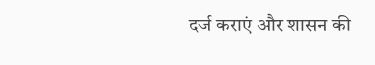दर्ज कराएं और शासन की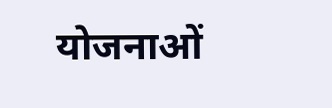योजनाओं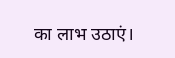का लाभ उठाएं।